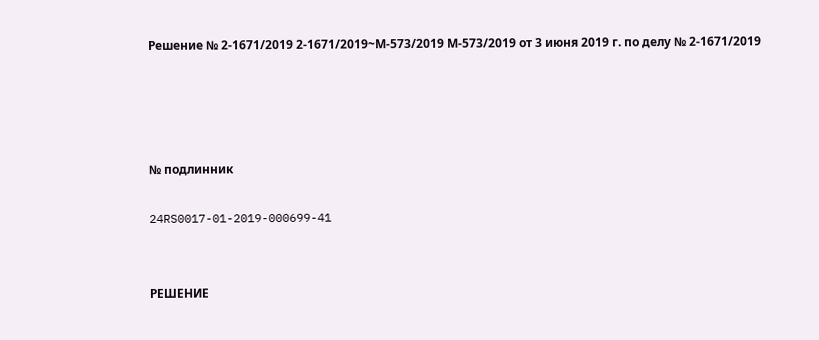Решение № 2-1671/2019 2-1671/2019~М-573/2019 М-573/2019 от 3 июня 2019 г. по делу № 2-1671/2019




№ подлинник

24RS0017-01-2019-000699-41


РЕШЕНИЕ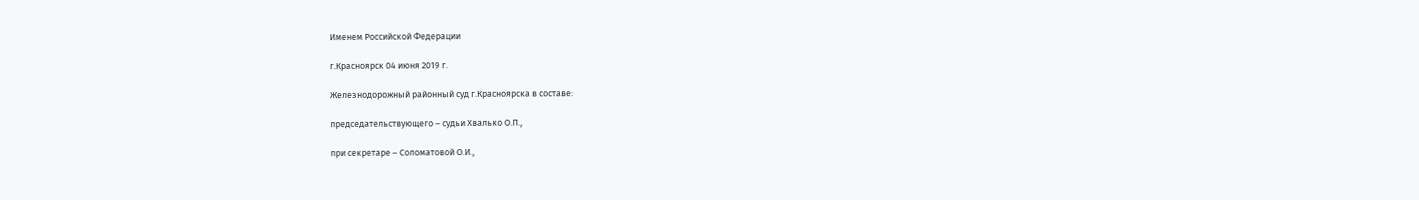Именем Российской Федерации

г.Красноярск 04 июня 2019 г.

Железнодорожный районный суд г.Красноярска в составе:

председательствующего – судьи Хвалько О.П.,

при секретаре – Соломатовой О.И.,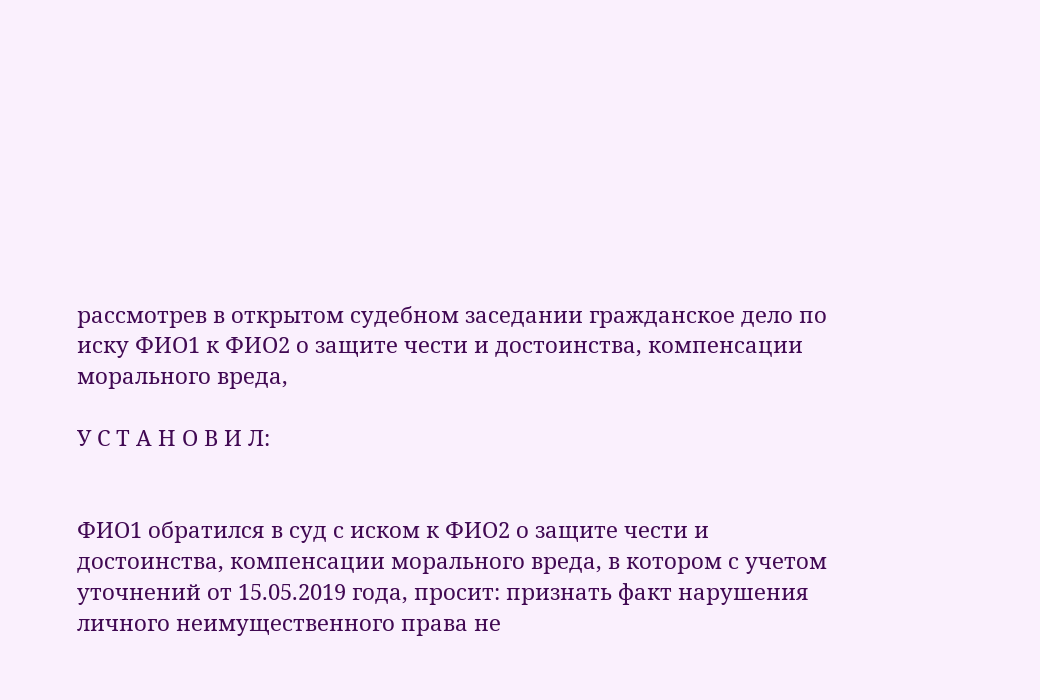рассмотрев в открытом судебном заседании гражданское дело по иску ФИО1 к ФИО2 о защите чести и достоинства, компенсации морального вреда,

У С Т А Н О В И Л:


ФИО1 обратился в суд с иском к ФИО2 о защите чести и достоинства, компенсации морального вреда, в котором с учетом уточнений от 15.05.2019 года, просит: признать факт нарушения личного неимущественного права не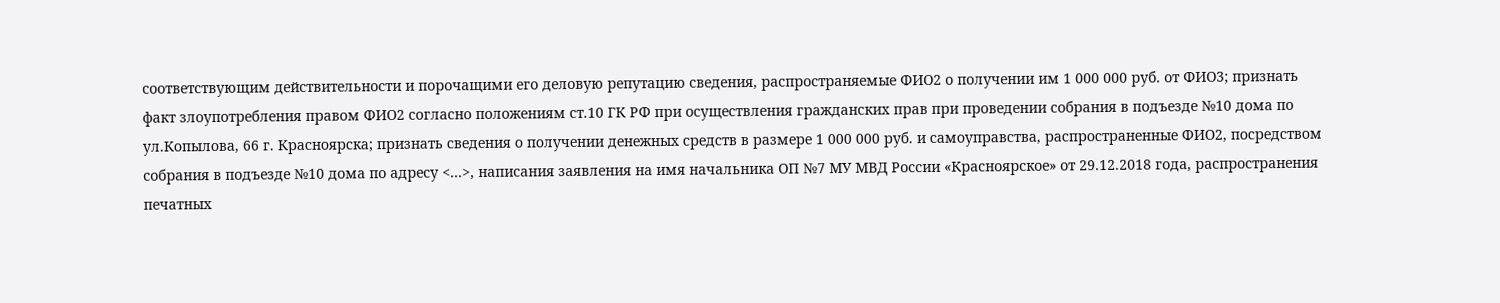соответствующим действительности и порочащими его деловую репутацию сведения, распространяемые ФИО2 о получении им 1 000 000 руб. от ФИО3; признать факт злоупотребления правом ФИО2 согласно положениям ст.10 ГК РФ при осуществления гражданских прав при проведении собрания в подъезде №10 дома по ул.Копылова, 66 г. Красноярска; признать сведения о получении денежных средств в размере 1 000 000 руб. и самоуправства, распространенные ФИО2, посредством собрания в подъезде №10 дома по адресу <...>, написания заявления на имя начальника ОП №7 МУ МВД России «Красноярское» от 29.12.2018 года, распространения печатных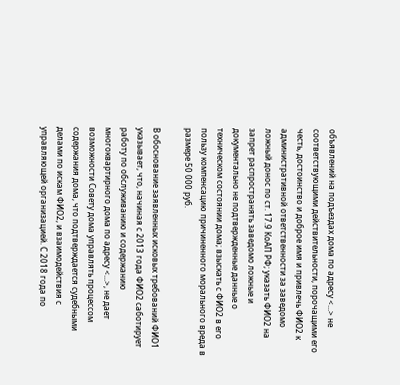объявлений на подъездах дома по адресу <...> не соответствующими действительности, порочащими его честь, достоинство и доброе имя и привлечь ФИО2 к административной ответственности за заведомо ложный донос по ст. 17.9 КоАП РФ; указать ФИО2 на запрет распространять заведомо ложные и документально не подтвержденные данные о техническом состоянии дома; взыскать с ФИО2 в его пользу компенсацию причиненного морального вреда в размере 50 000 руб.

В обоснование заявленных исковых требований ФИО1 указывает, что, начиная с 2013 года ФИО2 саботирует работу по обслуживанию и содержанию многоквартирного дома по адресу <...>, не дает возможности Совету дома управлять процессом содержания дома, что подтверждается судебными делами по искам ФИО2, и взаимодействия с управляющей организацией. С 2018 года по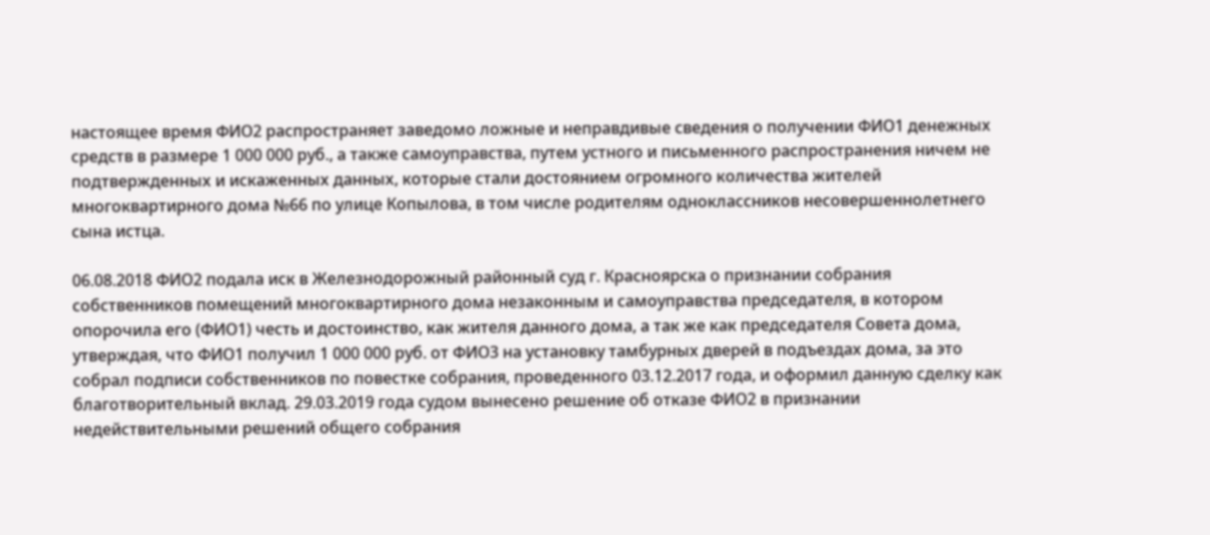настоящее время ФИО2 распространяет заведомо ложные и неправдивые сведения о получении ФИО1 денежных средств в размере 1 000 000 руб., а также самоуправства, путем устного и письменного распространения ничем не подтвержденных и искаженных данных, которые стали достоянием огромного количества жителей многоквартирного дома №66 по улице Копылова, в том числе родителям одноклассников несовершеннолетнего сына истца.

06.08.2018 ФИО2 подала иск в Железнодорожный районный суд г. Красноярска о признании собрания собственников помещений многоквартирного дома незаконным и самоуправства председателя, в котором опорочила его (ФИО1) честь и достоинство, как жителя данного дома, а так же как председателя Совета дома, утверждая, что ФИО1 получил 1 000 000 руб. от ФИО3 на установку тамбурных дверей в подъездах дома, за это собрал подписи собственников по повестке собрания, проведенного 03.12.2017 года, и оформил данную сделку как благотворительный вклад. 29.03.2019 года судом вынесено решение об отказе ФИО2 в признании недействительными решений общего собрания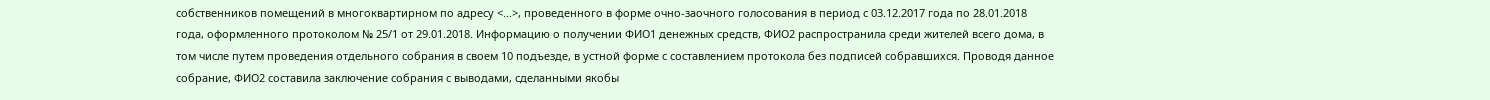собственников помещений в многоквартирном по адресу <...>, проведенного в форме очно-заочного голосования в период с 03.12.2017 года по 28.01.2018 года, оформленного протоколом № 25/1 от 29.01.2018. Информацию о получении ФИО1 денежных средств, ФИО2 распространила среди жителей всего дома, в том числе путем проведения отдельного собрания в своем 10 подъезде, в устной форме с составлением протокола без подписей собравшихся. Проводя данное собрание, ФИО2 составила заключение собрания с выводами, сделанными якобы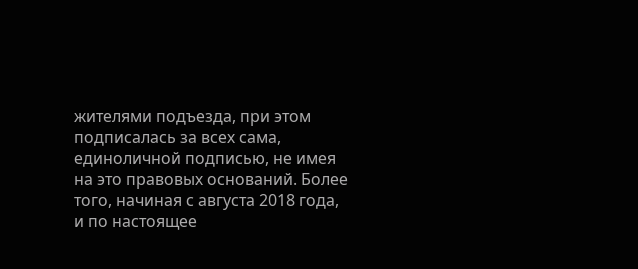жителями подъезда, при этом подписалась за всех сама, единоличной подписью, не имея на это правовых оснований. Более того, начиная с августа 2018 года, и по настоящее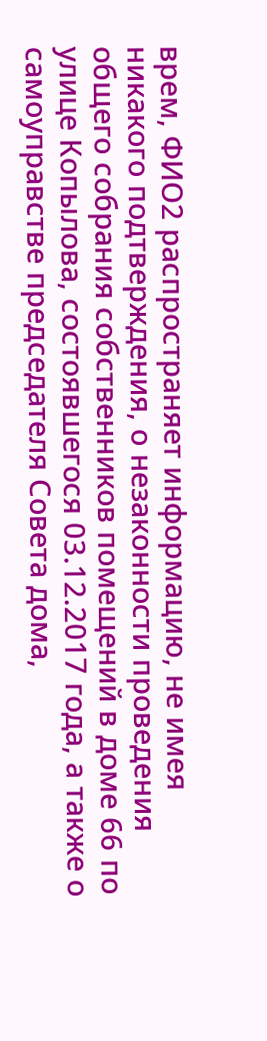врем, ФИО2 распространяет информацию, не имея никакого подтверждения, о незаконности проведения общего собрания собственников помещений в доме 66 по улице Копылова, состоявшегося 03.12.2017 года, а также о самоуправстве председателя Совета дома,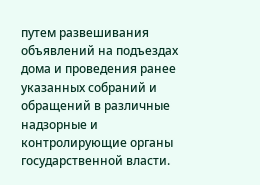путем развешивания объявлений на подъездах дома и проведения ранее указанных собраний и обращений в различные надзорные и контролирующие органы государственной власти.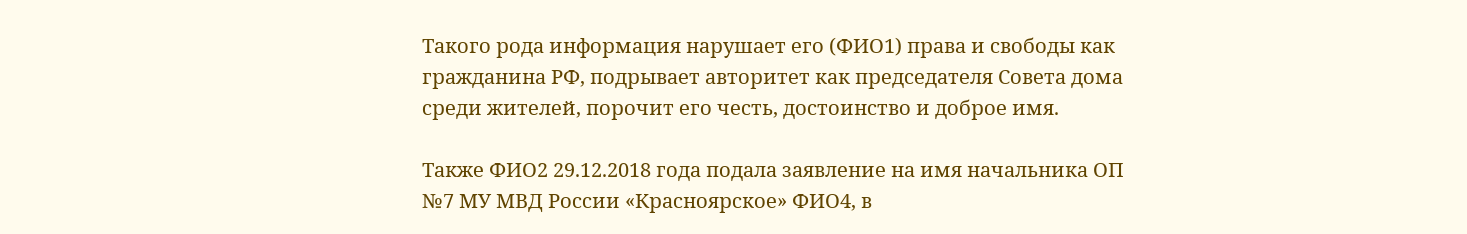Такого рода информация нарушает его (ФИО1) права и свободы как гражданина РФ, подрывает авторитет как председателя Совета дома среди жителей, порочит его честь, достоинство и доброе имя.

Также ФИО2 29.12.2018 года подала заявление на имя начальника ОП №7 МУ МВД России «Красноярское» ФИО4, в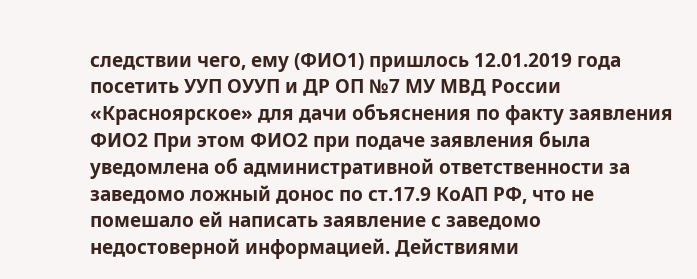следствии чего, ему (ФИО1) пришлось 12.01.2019 года посетить УУП ОУУП и ДР ОП №7 МУ МВД России «Красноярское» для дачи объяснения по факту заявления ФИО2 При этом ФИО2 при подаче заявления была уведомлена об административной ответственности за заведомо ложный донос по ст.17.9 КоАП РФ, что не помешало ей написать заявление с заведомо недостоверной информацией. Действиями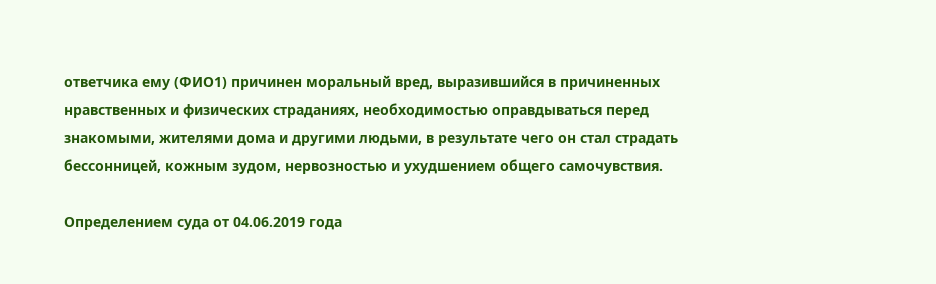ответчика ему (ФИО1) причинен моральный вред, выразившийся в причиненных нравственных и физических страданиях, необходимостью оправдываться перед знакомыми, жителями дома и другими людьми, в результате чего он стал страдать бессонницей, кожным зудом, нервозностью и ухудшением общего самочувствия.

Определением суда от 04.06.2019 года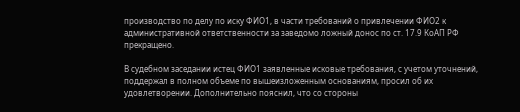производство по делу по иску ФИО1, в части требований о привлечении ФИО2 к административной ответственности за заведомо ложный донос по ст. 17.9 КоАП РФ прекращено.

В судебном заседании истец ФИО1 заявленные исковые требования, с учетом уточнений, поддержал в полном объеме по вышеизложенным основаниям, просил об их удовлетворении. Дополнительно пояснил, что со стороны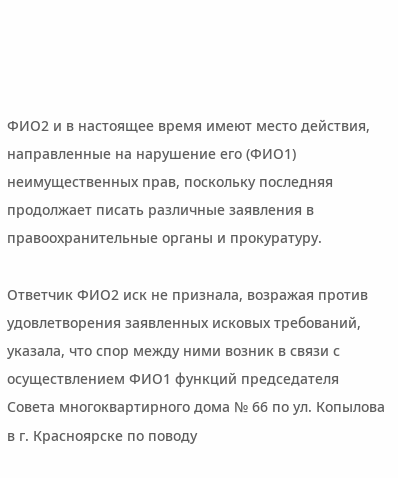ФИО2 и в настоящее время имеют место действия, направленные на нарушение его (ФИО1) неимущественных прав, поскольку последняя продолжает писать различные заявления в правоохранительные органы и прокуратуру.

Ответчик ФИО2 иск не признала, возражая против удовлетворения заявленных исковых требований, указала, что спор между ними возник в связи с осуществлением ФИО1 функций председателя Совета многоквартирного дома № 66 по ул. Копылова в г. Красноярске по поводу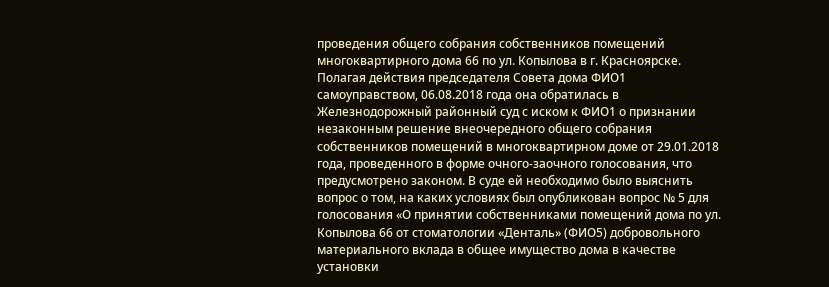проведения общего собрания собственников помещений многоквартирного дома 66 по ул. Копылова в г. Красноярске. Полагая действия председателя Совета дома ФИО1 самоуправством, 06.08.2018 года она обратилась в Железнодорожный районный суд с иском к ФИО1 о признании незаконным решение внеочередного общего собрания собственников помещений в многоквартирном доме от 29.01.2018 года, проведенного в форме очного-заочного голосования, что предусмотрено законом. В суде ей необходимо было выяснить вопрос о том, на каких условиях был опубликован вопрос № 5 для голосования «О принятии собственниками помещений дома по ул. Копылова 66 от стоматологии «Денталь» (ФИО5) добровольного материального вклада в общее имущество дома в качестве установки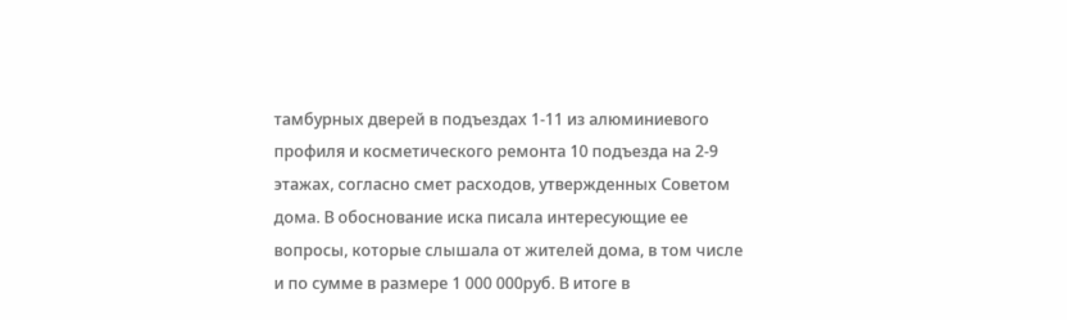тамбурных дверей в подъездах 1-11 из алюминиевого профиля и косметического ремонта 10 подъезда на 2-9 этажах, согласно смет расходов, утвержденных Советом дома. В обоснование иска писала интересующие ее вопросы, которые слышала от жителей дома, в том числе и по сумме в размере 1 000 000руб. В итоге в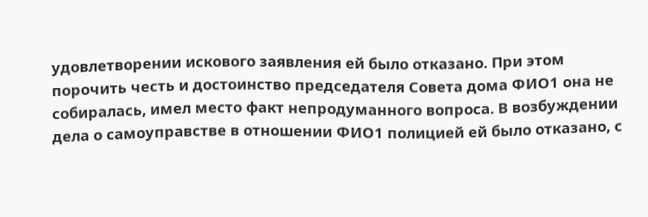удовлетворении искового заявления ей было отказано. При этом порочить честь и достоинство председателя Совета дома ФИО1 она не собиралась, имел место факт непродуманного вопроса. В возбуждении дела о самоуправстве в отношении ФИО1 полицией ей было отказано, с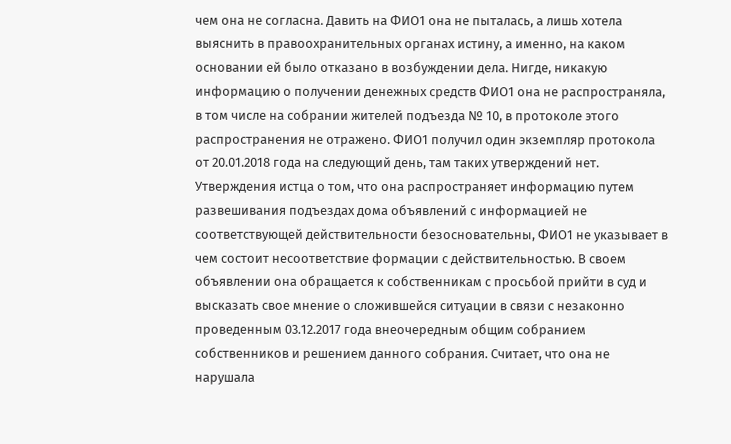чем она не согласна. Давить на ФИО1 она не пыталась, а лишь хотела выяснить в правоохранительных органах истину, а именно, на каком основании ей было отказано в возбуждении дела. Нигде, никакую информацию о получении денежных средств ФИО1 она не распространяла, в том числе на собрании жителей подъезда № 10, в протоколе этого распространения не отражено. ФИО1 получил один экземпляр протокола от 20.01.2018 года на следующий день, там таких утверждений нет. Утверждения истца о том, что она распространяет информацию путем развешивания подъездах дома объявлений с информацией не соответствующей действительности безосновательны, ФИО1 не указывает в чем состоит несоответствие формации с действительностью. В своем объявлении она обращается к собственникам с просьбой прийти в суд и высказать свое мнение о сложившейся ситуации в связи с незаконно проведенным 03.12.2017 года внеочередным общим собранием собственников и решением данного собрания. Считает, что она не нарушала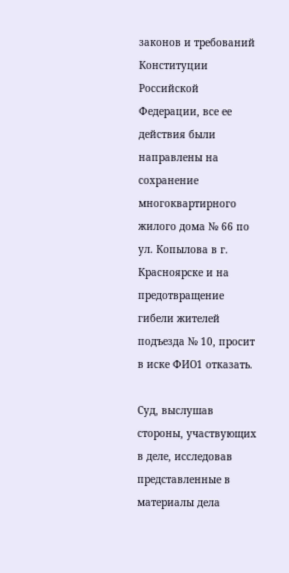законов и требований Конституции Российской Федерации, все ее действия были направлены на сохранение многоквартирного жилого дома № 66 по ул. Копылова в г. Красноярске и на предотвращение гибели жителей подъезда № 10, просит в иске ФИО1 отказать.

Суд, выслушав стороны, участвующих в деле, исследовав представленные в материалы дела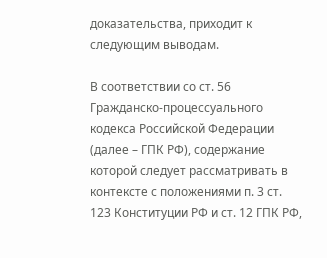доказательства, приходит к следующим выводам.

В соответствии со ст. 56 Гражданско-процессуального кодекса Российской Федерации (далее – ГПК РФ), содержание которой следует рассматривать в контексте с положениями п. 3 ст. 123 Конституции РФ и ст. 12 ГПК РФ,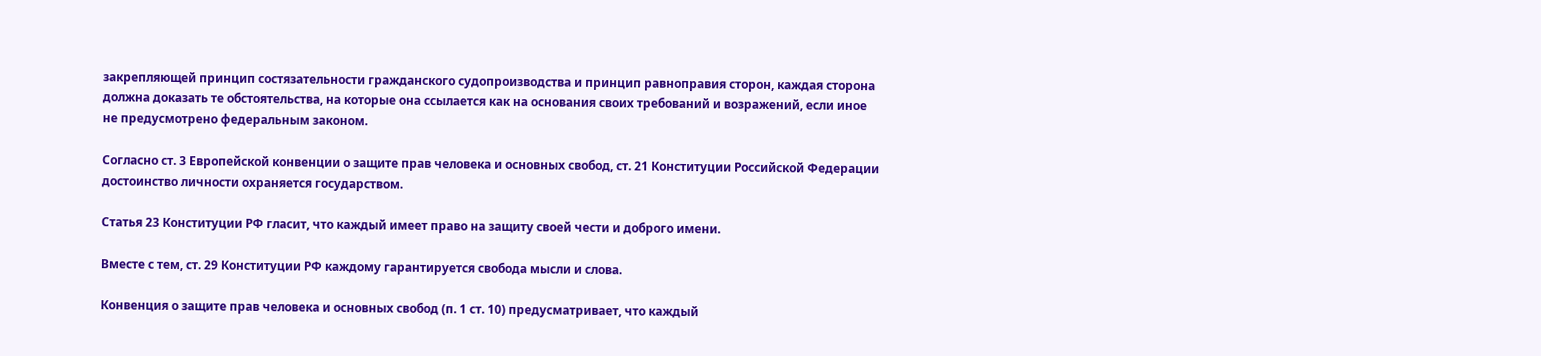закрепляющей принцип состязательности гражданского судопроизводства и принцип равноправия сторон, каждая сторона должна доказать те обстоятельства, на которые она ссылается как на основания своих требований и возражений, если иное не предусмотрено федеральным законом.

Согласно ст. 3 Европейской конвенции о защите прав человека и основных свобод, ст. 21 Конституции Российской Федерации достоинство личности охраняется государством.

Статья 23 Конституции РФ гласит, что каждый имеет право на защиту своей чести и доброго имени.

Вместе с тем, ст. 29 Конституции РФ каждому гарантируется свобода мысли и слова.

Конвенция о защите прав человека и основных свобод (п. 1 ст. 10) предусматривает, что каждый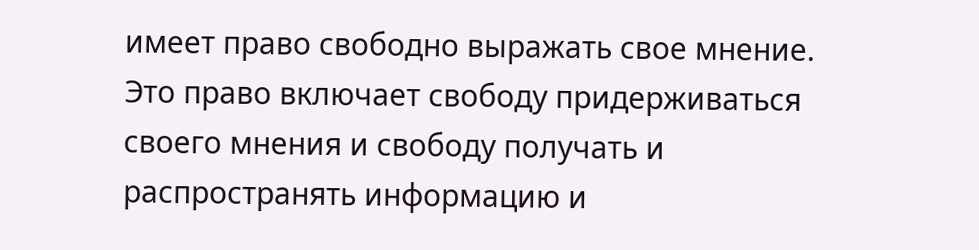имеет право свободно выражать свое мнение. Это право включает свободу придерживаться своего мнения и свободу получать и распространять информацию и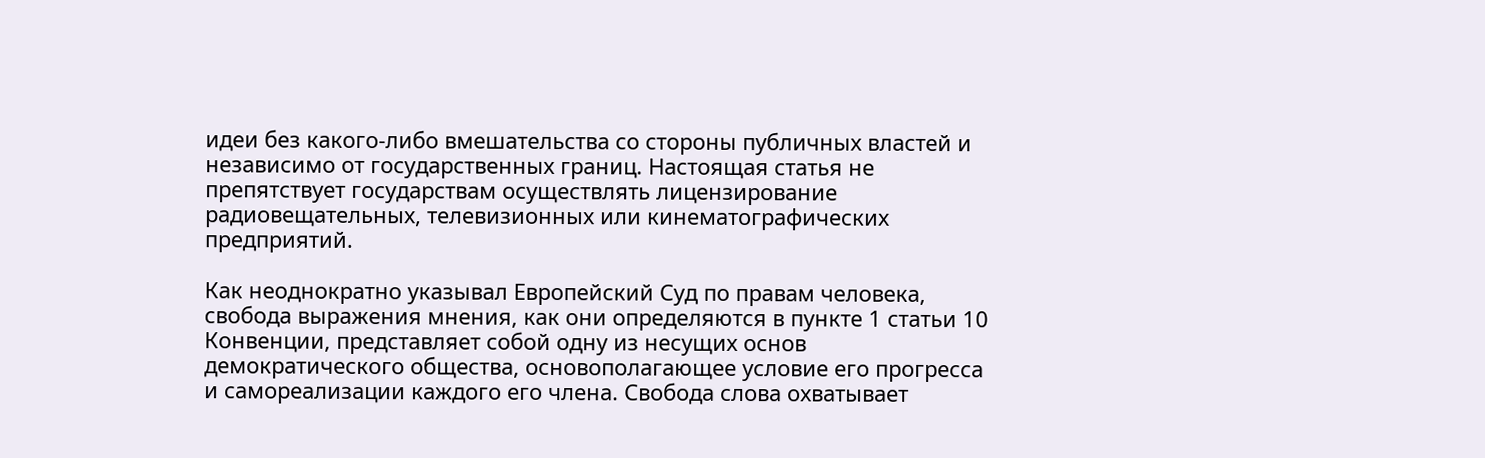идеи без какого-либо вмешательства со стороны публичных властей и независимо от государственных границ. Настоящая статья не препятствует государствам осуществлять лицензирование радиовещательных, телевизионных или кинематографических предприятий.

Как неоднократно указывал Европейский Суд по правам человека, свобода выражения мнения, как они определяются в пункте 1 статьи 10 Конвенции, представляет собой одну из несущих основ демократического общества, основополагающее условие его прогресса и самореализации каждого его члена. Свобода слова охватывает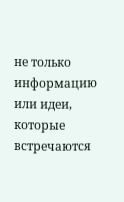не только информацию или идеи, которые встречаются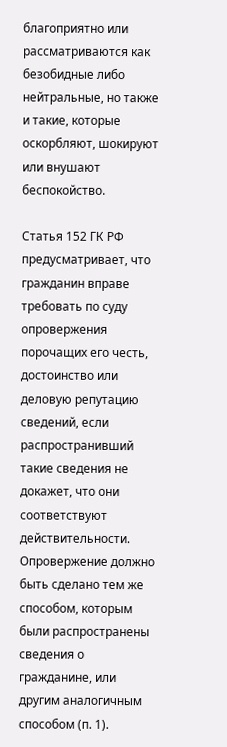благоприятно или рассматриваются как безобидные либо нейтральные, но также и такие, которые оскорбляют, шокируют или внушают беспокойство.

Статья 152 ГК РФ предусматривает, что гражданин вправе требовать по суду опровержения порочащих его честь, достоинство или деловую репутацию сведений, если распространивший такие сведения не докажет, что они соответствуют действительности. Опровержение должно быть сделано тем же способом, которым были распространены сведения о гражданине, или другим аналогичным способом (п. 1).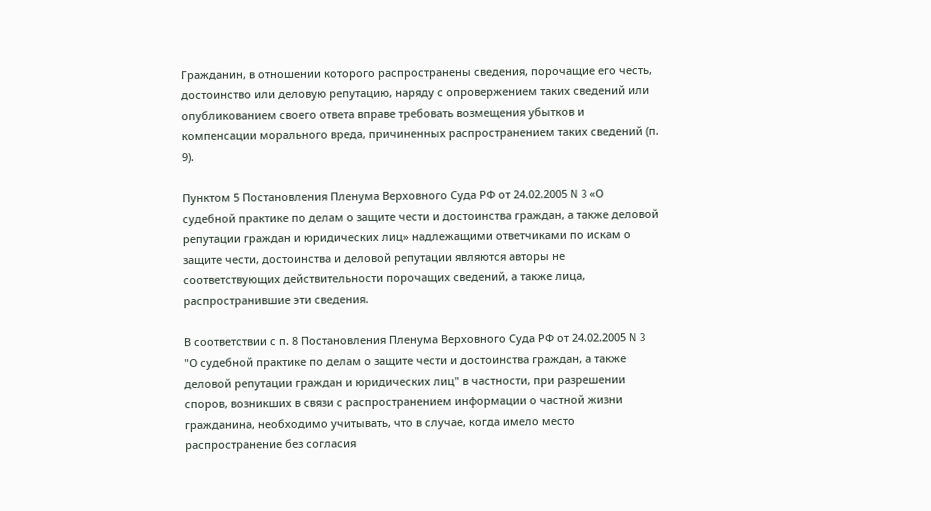Гражданин, в отношении которого распространены сведения, порочащие его честь, достоинство или деловую репутацию, наряду с опровержением таких сведений или опубликованием своего ответа вправе требовать возмещения убытков и компенсации морального вреда, причиненных распространением таких сведений (п. 9).

Пунктом 5 Постановления Пленума Верховного Суда РФ от 24.02.2005 N 3 «О судебной практике по делам о защите чести и достоинства граждан, а также деловой репутации граждан и юридических лиц» надлежащими ответчиками по искам о защите чести, достоинства и деловой репутации являются авторы не соответствующих действительности порочащих сведений, а также лица, распространившие эти сведения.

В соответствии с п. 8 Постановления Пленума Верховного Суда РФ от 24.02.2005 N 3 "О судебной практике по делам о защите чести и достоинства граждан, а также деловой репутации граждан и юридических лиц" в частности, при разрешении споров, возникших в связи с распространением информации о частной жизни гражданина, необходимо учитывать, что в случае, когда имело место распространение без согласия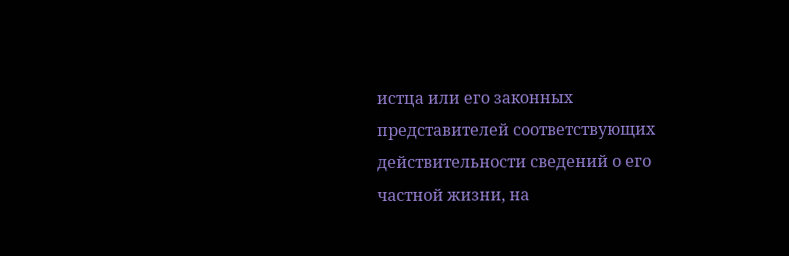истца или его законных представителей соответствующих действительности сведений о его частной жизни, на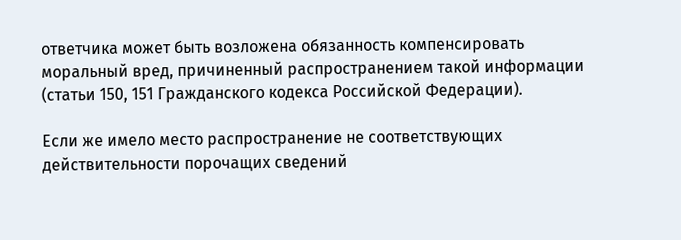ответчика может быть возложена обязанность компенсировать моральный вред, причиненный распространением такой информации (статьи 150, 151 Гражданского кодекса Российской Федерации).

Если же имело место распространение не соответствующих действительности порочащих сведений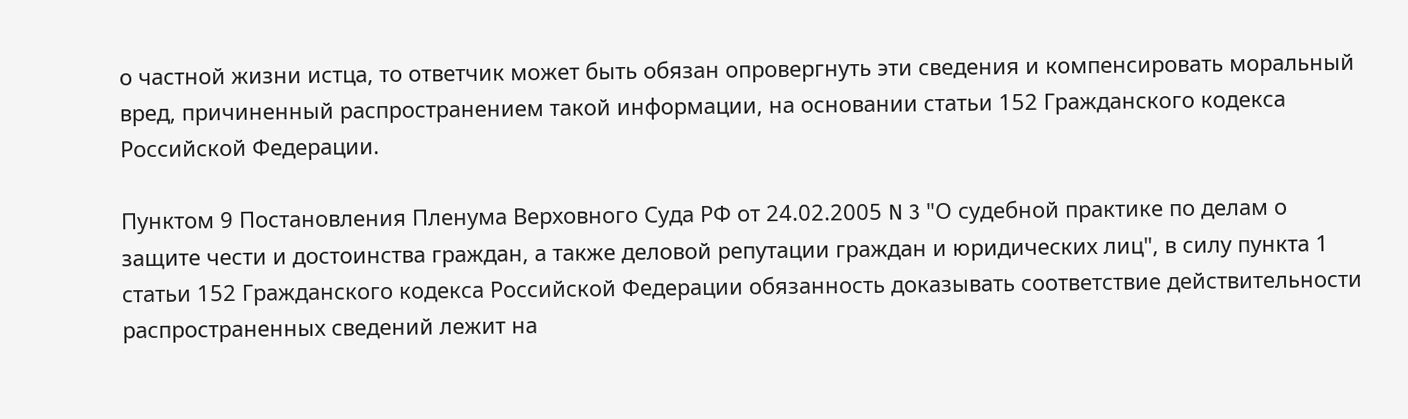о частной жизни истца, то ответчик может быть обязан опровергнуть эти сведения и компенсировать моральный вред, причиненный распространением такой информации, на основании статьи 152 Гражданского кодекса Российской Федерации.

Пунктом 9 Постановления Пленума Верховного Суда РФ от 24.02.2005 N 3 "О судебной практике по делам о защите чести и достоинства граждан, а также деловой репутации граждан и юридических лиц", в силу пункта 1 статьи 152 Гражданского кодекса Российской Федерации обязанность доказывать соответствие действительности распространенных сведений лежит на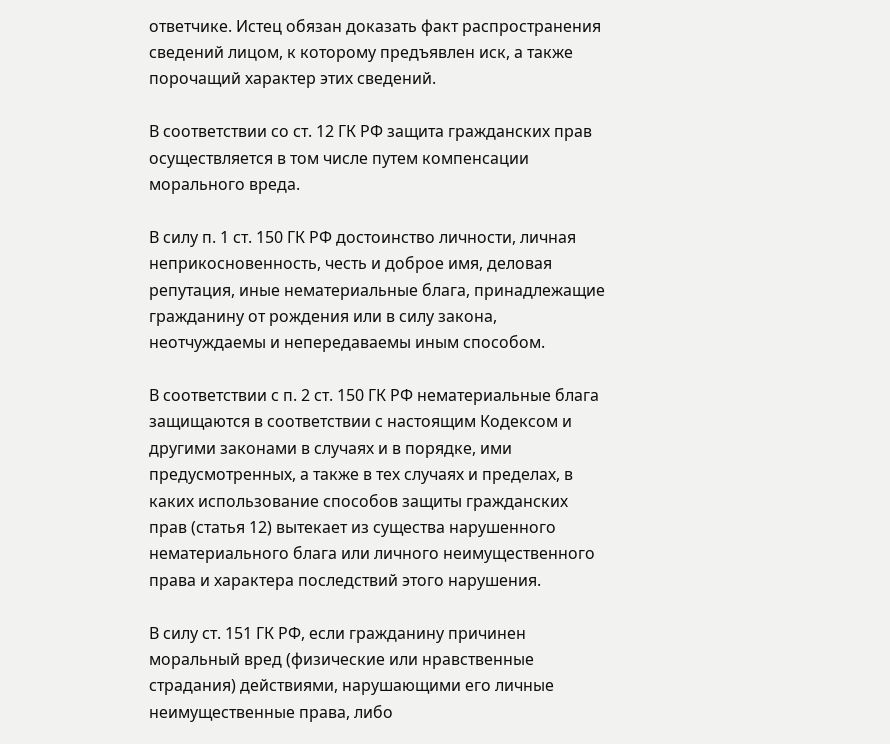ответчике. Истец обязан доказать факт распространения сведений лицом, к которому предъявлен иск, а также порочащий характер этих сведений.

В соответствии со ст. 12 ГК РФ защита гражданских прав осуществляется в том числе путем компенсации морального вреда.

В силу п. 1 ст. 150 ГК РФ достоинство личности, личная неприкосновенность, честь и доброе имя, деловая репутация, иные нематериальные блага, принадлежащие гражданину от рождения или в силу закона, неотчуждаемы и непередаваемы иным способом.

В соответствии с п. 2 ст. 150 ГК РФ нематериальные блага защищаются в соответствии с настоящим Кодексом и другими законами в случаях и в порядке, ими предусмотренных, а также в тех случаях и пределах, в каких использование способов защиты гражданских прав (статья 12) вытекает из существа нарушенного нематериального блага или личного неимущественного права и характера последствий этого нарушения.

В силу ст. 151 ГК РФ, если гражданину причинен моральный вред (физические или нравственные страдания) действиями, нарушающими его личные неимущественные права, либо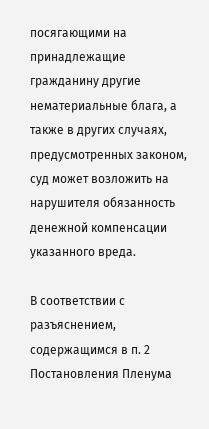посягающими на принадлежащие гражданину другие нематериальные блага, а также в других случаях, предусмотренных законом, суд может возложить на нарушителя обязанность денежной компенсации указанного вреда.

В соответствии с разъяснением, содержащимся в п. 2 Постановления Пленума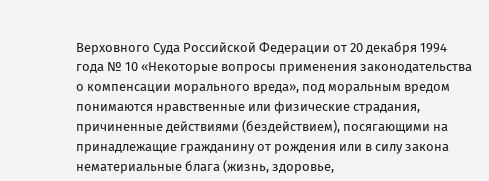Верховного Суда Российской Федерации от 20 декабря 1994 года № 10 «Некоторые вопросы применения законодательства о компенсации морального вреда», под моральным вредом понимаются нравственные или физические страдания, причиненные действиями (бездействием), посягающими на принадлежащие гражданину от рождения или в силу закона нематериальные блага (жизнь, здоровье,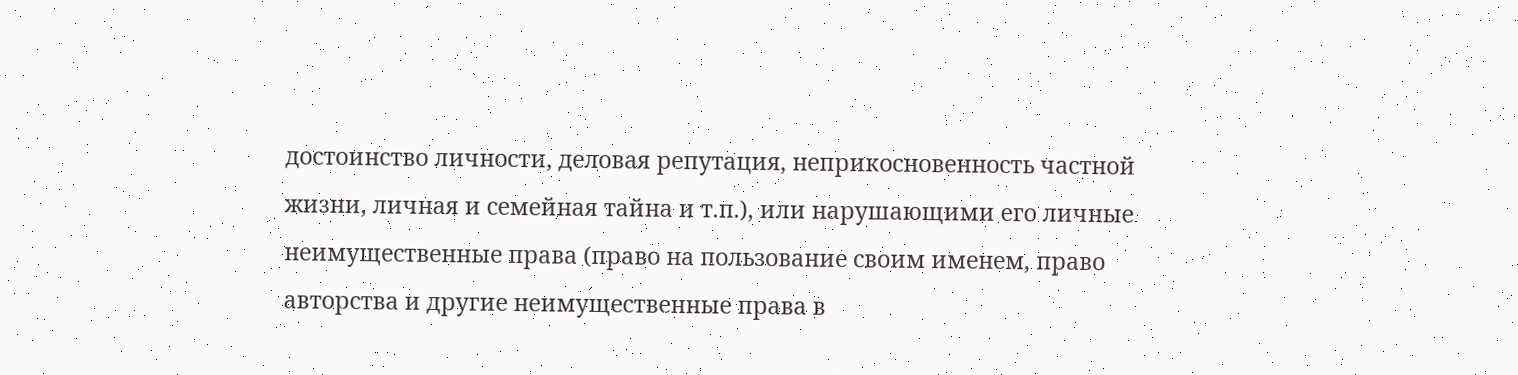достоинство личности, деловая репутация, неприкосновенность частной жизни, личная и семейная тайна и т.п.), или нарушающими его личные неимущественные права (право на пользование своим именем, право авторства и другие неимущественные права в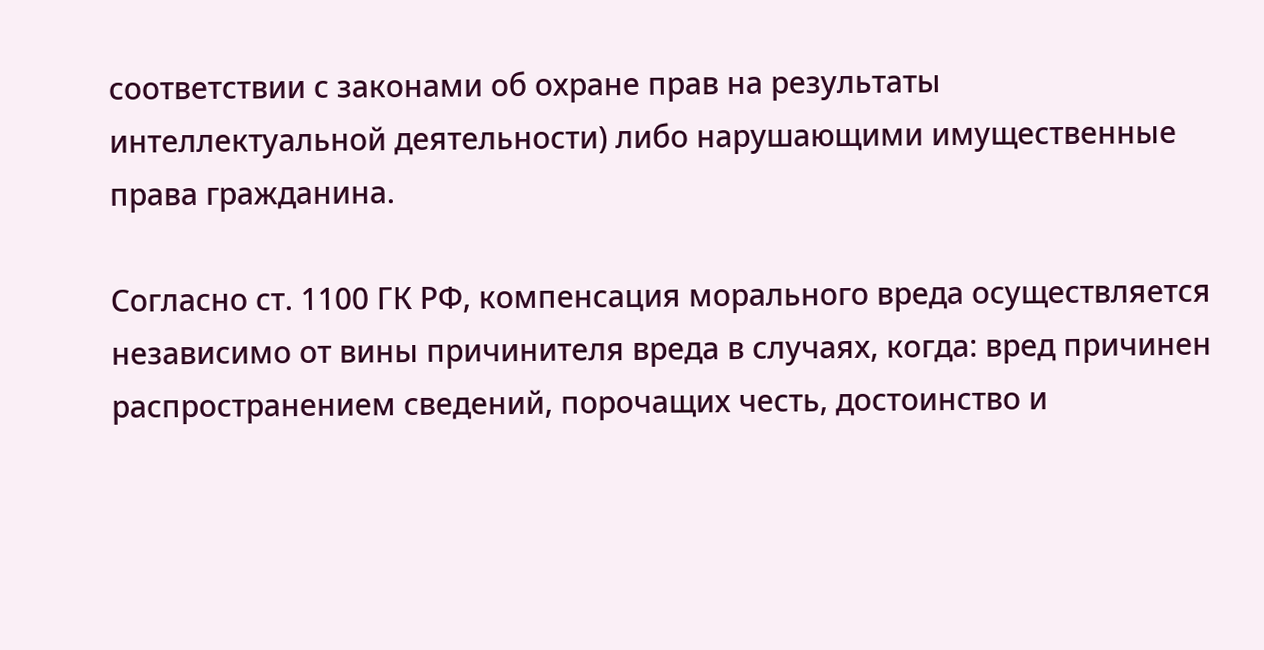соответствии с законами об охране прав на результаты интеллектуальной деятельности) либо нарушающими имущественные права гражданина.

Согласно ст. 1100 ГК РФ, компенсация морального вреда осуществляется независимо от вины причинителя вреда в случаях, когда: вред причинен распространением сведений, порочащих честь, достоинство и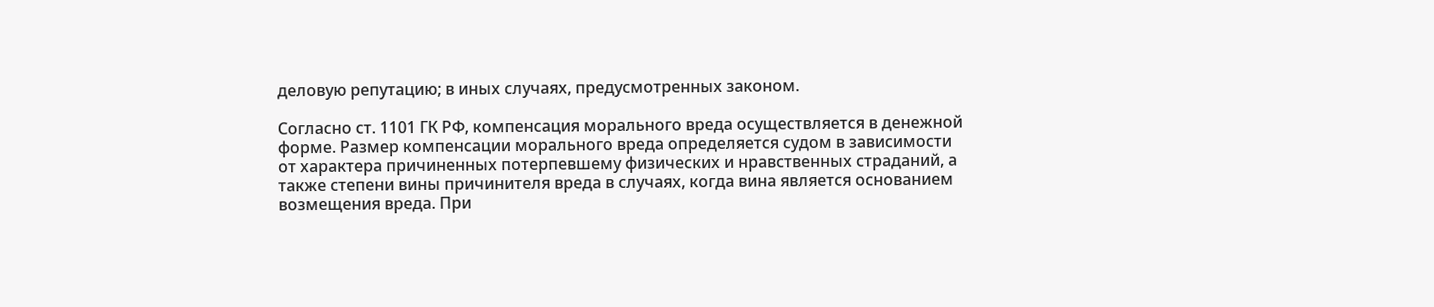деловую репутацию; в иных случаях, предусмотренных законом.

Согласно ст. 1101 ГК РФ, компенсация морального вреда осуществляется в денежной форме. Размер компенсации морального вреда определяется судом в зависимости от характера причиненных потерпевшему физических и нравственных страданий, а также степени вины причинителя вреда в случаях, когда вина является основанием возмещения вреда. При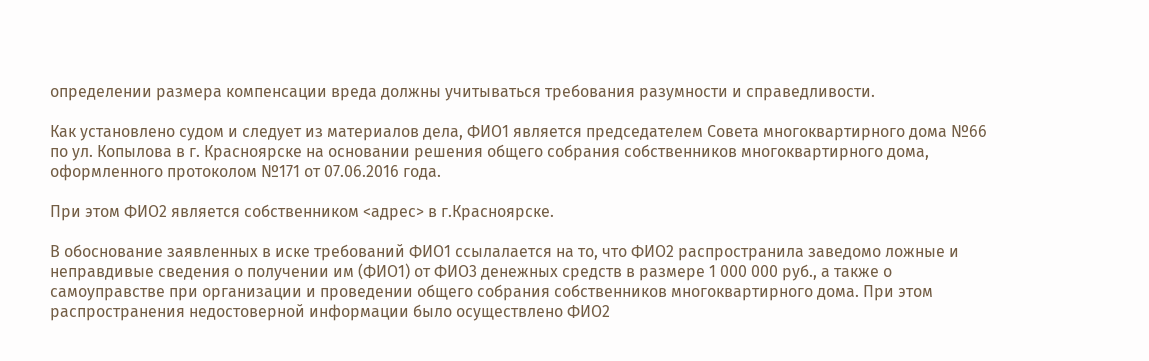определении размера компенсации вреда должны учитываться требования разумности и справедливости.

Как установлено судом и следует из материалов дела, ФИО1 является председателем Совета многоквартирного дома №66 по ул. Копылова в г. Красноярске на основании решения общего собрания собственников многоквартирного дома, оформленного протоколом №171 от 07.06.2016 года.

При этом ФИО2 является собственником <адрес> в г.Красноярске.

В обоснование заявленных в иске требований ФИО1 ссылалается на то, что ФИО2 распространила заведомо ложные и неправдивые сведения о получении им (ФИО1) от ФИО3 денежных средств в размере 1 000 000 руб., а также о самоуправстве при организации и проведении общего собрания собственников многоквартирного дома. При этом распространения недостоверной информации было осуществлено ФИО2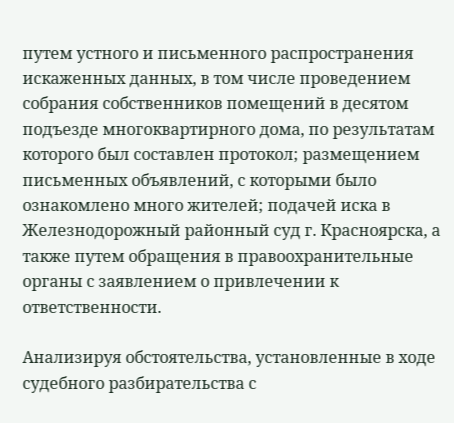путем устного и письменного распространения искаженных данных, в том числе проведением собрания собственников помещений в десятом подъезде многоквартирного дома, по результатам которого был составлен протокол; размещением письменных объявлений, с которыми было ознакомлено много жителей; подачей иска в Железнодорожный районный суд г. Красноярска, а также путем обращения в правоохранительные органы с заявлением о привлечении к ответственности.

Анализируя обстоятельства, установленные в ходе судебного разбирательства с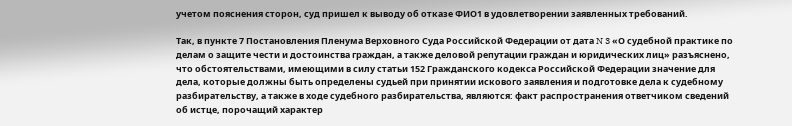учетом пояснения сторон, суд пришел к выводу об отказе ФИО1 в удовлетворении заявленных требований.

Так, в пункте 7 Постановления Пленума Верховного Суда Российской Федерации от дата N 3 «О судебной практике по делам о защите чести и достоинства граждан, а также деловой репутации граждан и юридических лиц» разъяснено, что обстоятельствами, имеющими в силу статьи 152 Гражданского кодекса Российской Федерации значение для дела, которые должны быть определены судьей при принятии искового заявления и подготовке дела к судебному разбирательству, а также в ходе судебного разбирательства, являются: факт распространения ответчиком сведений об истце, порочащий характер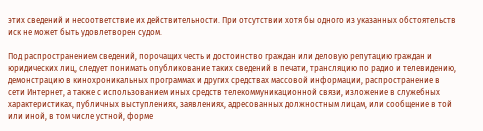этих сведений и несоответствие их действительности. При отсутствии хотя бы одного из указанных обстоятельств иск не может быть удовлетворен судом.

Под распространением сведений, порочащих честь и достоинство граждан или деловую репутацию граждан и юридических лиц, следует понимать опубликование таких сведений в печати, трансляцию по радио и телевидению, демонстрацию в кинохроникальных программах и других средствах массовой информации, распространение в сети Интернет, а также с использованием иных средств телекоммуникационной связи, изложение в служебных характеристиках, публичных выступлениях, заявлениях, адресованных должностным лицам, или сообщение в той или иной, в том числе устной, форме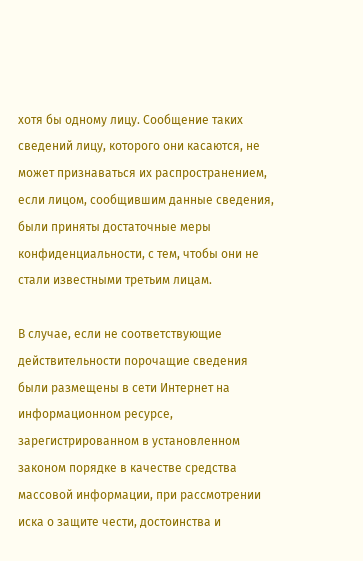хотя бы одному лицу. Сообщение таких сведений лицу, которого они касаются, не может признаваться их распространением, если лицом, сообщившим данные сведения, были приняты достаточные меры конфиденциальности, с тем, чтобы они не стали известными третьим лицам.

В случае, если не соответствующие действительности порочащие сведения были размещены в сети Интернет на информационном ресурсе, зарегистрированном в установленном законом порядке в качестве средства массовой информации, при рассмотрении иска о защите чести, достоинства и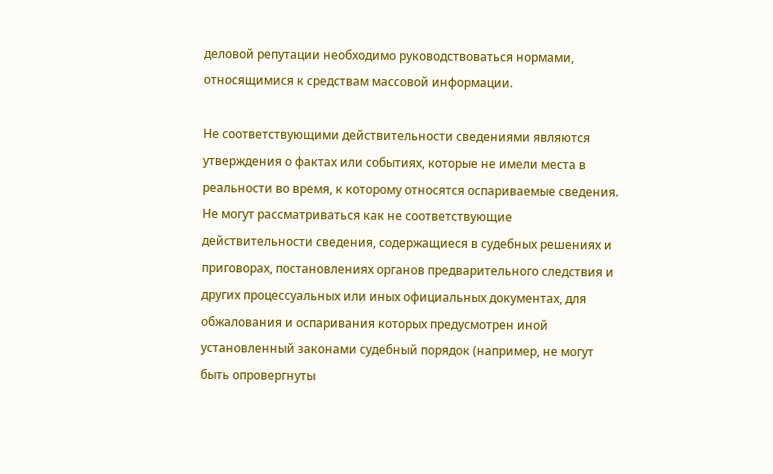деловой репутации необходимо руководствоваться нормами, относящимися к средствам массовой информации.

Не соответствующими действительности сведениями являются утверждения о фактах или событиях, которые не имели места в реальности во время, к которому относятся оспариваемые сведения. Не могут рассматриваться как не соответствующие действительности сведения, содержащиеся в судебных решениях и приговорах, постановлениях органов предварительного следствия и других процессуальных или иных официальных документах, для обжалования и оспаривания которых предусмотрен иной установленный законами судебный порядок (например, не могут быть опровергнуты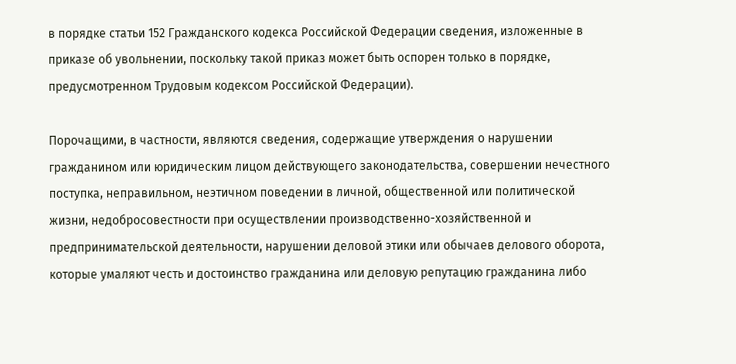в порядке статьи 152 Гражданского кодекса Российской Федерации сведения, изложенные в приказе об увольнении, поскольку такой приказ может быть оспорен только в порядке, предусмотренном Трудовым кодексом Российской Федерации).

Порочащими, в частности, являются сведения, содержащие утверждения о нарушении гражданином или юридическим лицом действующего законодательства, совершении нечестного поступка, неправильном, неэтичном поведении в личной, общественной или политической жизни, недобросовестности при осуществлении производственно-хозяйственной и предпринимательской деятельности, нарушении деловой этики или обычаев делового оборота, которые умаляют честь и достоинство гражданина или деловую репутацию гражданина либо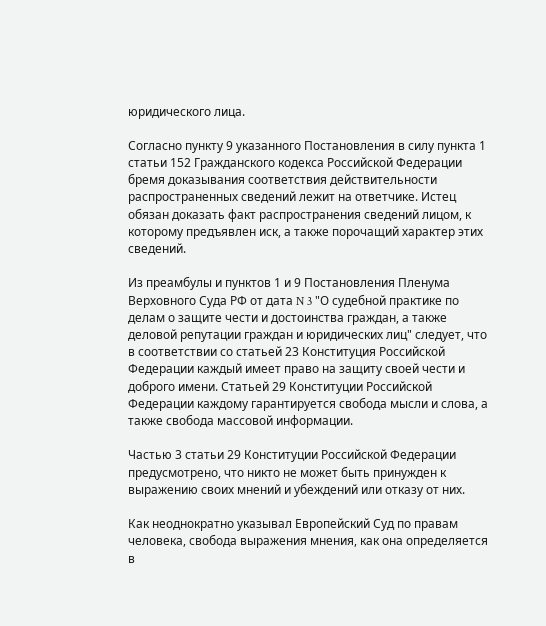юридического лица.

Согласно пункту 9 указанного Постановления в силу пункта 1 статьи 152 Гражданского кодекса Российской Федерации бремя доказывания соответствия действительности распространенных сведений лежит на ответчике. Истец обязан доказать факт распространения сведений лицом, к которому предъявлен иск, а также порочащий характер этих сведений.

Из преамбулы и пунктов 1 и 9 Постановления Пленума Верховного Суда РФ от дата N 3 "О судебной практике по делам о защите чести и достоинства граждан, а также деловой репутации граждан и юридических лиц" следует, что в соответствии со статьей 23 Конституция Российской Федерации каждый имеет право на защиту своей чести и доброго имени. Статьей 29 Конституции Российской Федерации каждому гарантируется свобода мысли и слова, а также свобода массовой информации.

Частью 3 статьи 29 Конституции Российской Федерации предусмотрено, что никто не может быть принужден к выражению своих мнений и убеждений или отказу от них.

Как неоднократно указывал Европейский Суд по правам человека, свобода выражения мнения, как она определяется в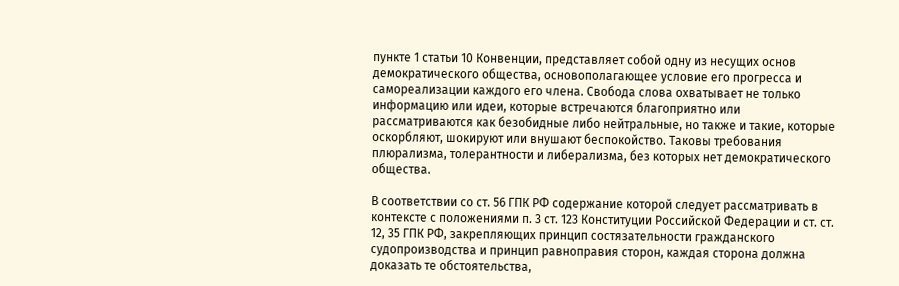пункте 1 статьи 10 Конвенции, представляет собой одну из несущих основ демократического общества, основополагающее условие его прогресса и самореализации каждого его члена. Свобода слова охватывает не только информацию или идеи, которые встречаются благоприятно или рассматриваются как безобидные либо нейтральные, но также и такие, которые оскорбляют, шокируют или внушают беспокойство. Таковы требования плюрализма, толерантности и либерализма, без которых нет демократического общества.

В соответствии со ст. 56 ГПК РФ содержание которой следует рассматривать в контексте с положениями п. 3 ст. 123 Конституции Российской Федерации и ст. ст. 12, 35 ГПК РФ, закрепляющих принцип состязательности гражданского судопроизводства и принцип равноправия сторон, каждая сторона должна доказать те обстоятельства,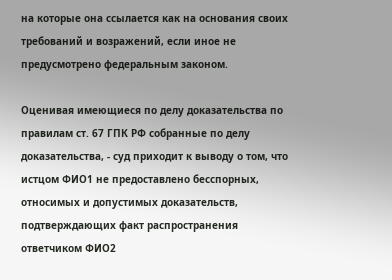на которые она ссылается как на основания своих требований и возражений, если иное не предусмотрено федеральным законом.

Оценивая имеющиеся по делу доказательства по правилам ст. 67 ГПК РФ собранные по делу доказательства, - суд приходит к выводу о том, что истцом ФИО1 не предоставлено бесспорных, относимых и допустимых доказательств, подтверждающих факт распространения ответчиком ФИО2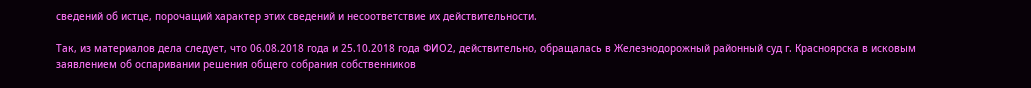сведений об истце, порочащий характер этих сведений и несоответствие их действительности.

Так, из материалов дела следует, что 06.08.2018 года и 25.10.2018 года ФИО2, действительно, обращалась в Железнодорожный районный суд г. Красноярска в исковым заявлением об оспаривании решения общего собрания собственников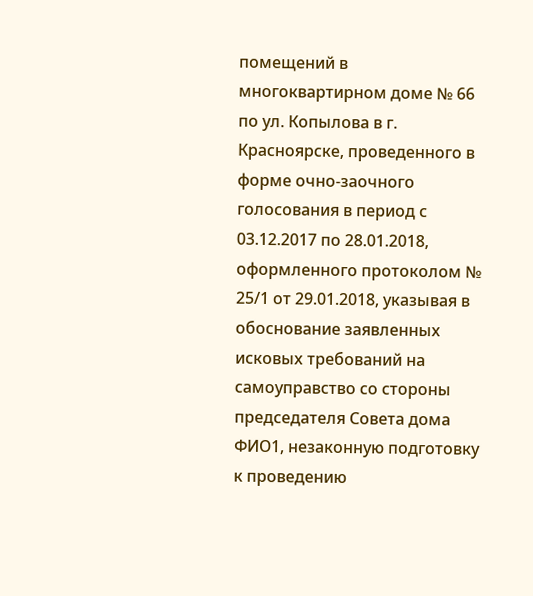помещений в многоквартирном доме № 66 по ул. Копылова в г. Красноярске, проведенного в форме очно-заочного голосования в период с 03.12.2017 по 28.01.2018, оформленного протоколом № 25/1 от 29.01.2018, указывая в обоснование заявленных исковых требований на самоуправство со стороны председателя Совета дома ФИО1, незаконную подготовку к проведению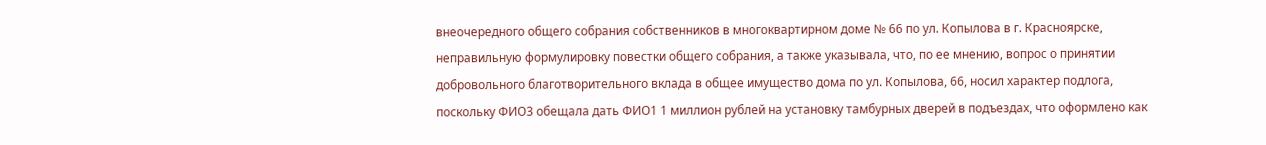внеочередного общего собрания собственников в многоквартирном доме № 66 по ул. Копылова в г. Красноярске, неправильную формулировку повестки общего собрания, а также указывала, что, по ее мнению, вопрос о принятии добровольного благотворительного вклада в общее имущество дома по ул. Копылова, 66, носил характер подлога, поскольку ФИО3 обещала дать ФИО1 1 миллион рублей на установку тамбурных дверей в подъездах, что оформлено как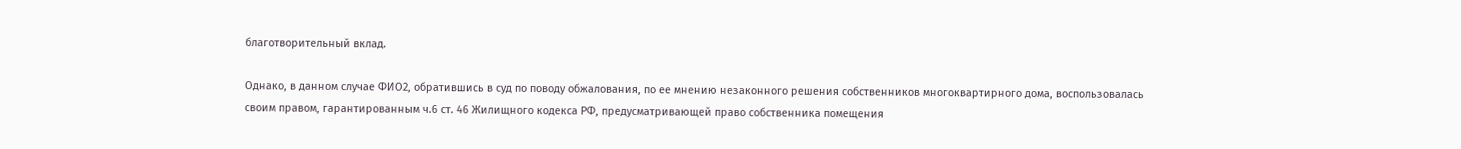благотворительный вклад.

Однако, в данном случае ФИО2, обратившись в суд по поводу обжалования, по ее мнению незаконного решения собственников многоквартирного дома, воспользовалась своим правом, гарантированным ч.6 ст. 46 Жилищного кодекса РФ, предусматривающей право собственника помещения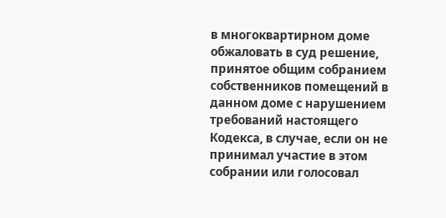в многоквартирном доме обжаловать в суд решение, принятое общим собранием собственников помещений в данном доме с нарушением требований настоящего Кодекса, в случае, если он не принимал участие в этом собрании или голосовал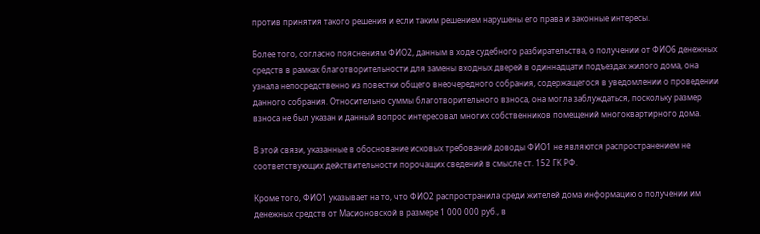против принятия такого решения и если таким решением нарушены его права и законные интересы.

Более того, согласно пояснениям ФИО2, данным в ходе судебного разбирательства, о получении от ФИО6 денежных средств в рамках благотворительности для замены входных дверей в одиннадцати подъездах жилого дома, она узнала непосредственно из повестки общего внеочередного собрания, содержащегося в уведомлении о проведении данного собрания. Относительно суммы благотворительного взноса, она могла заблуждаться, поскольку размер взноса не был указан и данный вопрос интересовал многих собственников помещений многоквартирного дома.

В этой связи, указанные в обоснование исковых требований доводы ФИО1 не являются распространением не соответствующих действительности порочащих сведений в смысле ст. 152 ГК РФ.

Кроме того, ФИО1 указывает на то, что ФИО2 распространила среди жителей дома информацию о получении им денежных средств от Масионовской в размере 1 000 000 руб., в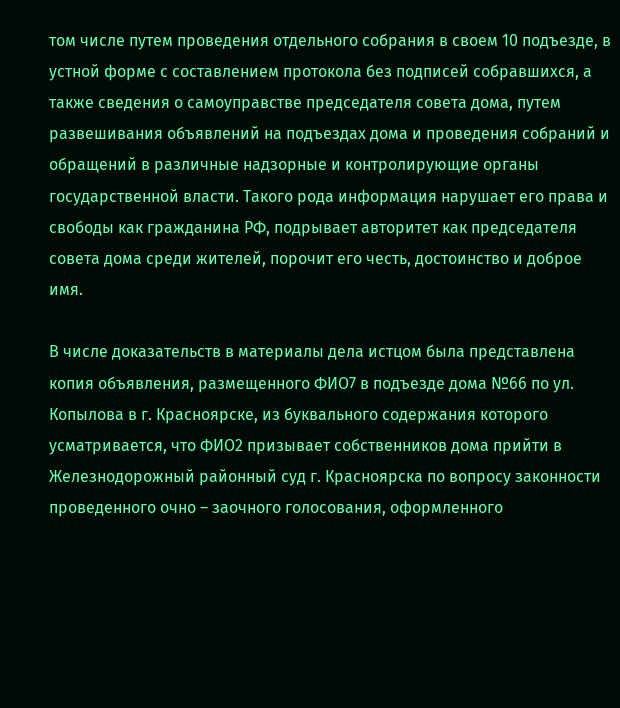том числе путем проведения отдельного собрания в своем 10 подъезде, в устной форме с составлением протокола без подписей собравшихся, а также сведения о самоуправстве председателя совета дома, путем развешивания объявлений на подъездах дома и проведения собраний и обращений в различные надзорные и контролирующие органы государственной власти. Такого рода информация нарушает его права и свободы как гражданина РФ, подрывает авторитет как председателя совета дома среди жителей, порочит его честь, достоинство и доброе имя.

В числе доказательств в материалы дела истцом была представлена копия объявления, размещенного ФИО7 в подъезде дома №66 по ул. Копылова в г. Красноярске, из буквального содержания которого усматривается, что ФИО2 призывает собственников дома прийти в Железнодорожный районный суд г. Красноярска по вопросу законности проведенного очно – заочного голосования, оформленного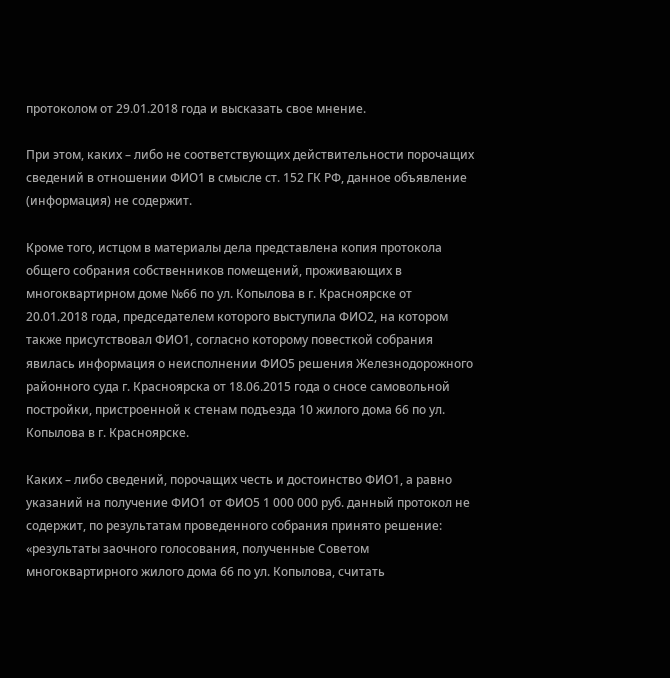протоколом от 29.01.2018 года и высказать свое мнение.

При этом, каких – либо не соответствующих действительности порочащих сведений в отношении ФИО1 в смысле ст. 152 ГК РФ, данное объявление (информация) не содержит.

Кроме того, истцом в материалы дела представлена копия протокола общего собрания собственников помещений, проживающих в многоквартирном доме №66 по ул. Копылова в г. Красноярске от 20.01.2018 года, председателем которого выступила ФИО2, на котором также присутствовал ФИО1, согласно которому повесткой собрания явилась информация о неисполнении ФИО5 решения Железнодорожного районного суда г. Красноярска от 18.06.2015 года о сносе самовольной постройки, пристроенной к стенам подъезда 10 жилого дома 66 по ул. Копылова в г. Красноярске.

Каких – либо сведений, порочащих честь и достоинство ФИО1, а равно указаний на получение ФИО1 от ФИО5 1 000 000 руб. данный протокол не содержит, по результатам проведенного собрания принято решение: «результаты заочного голосования, полученные Советом многоквартирного жилого дома 66 по ул. Копылова, считать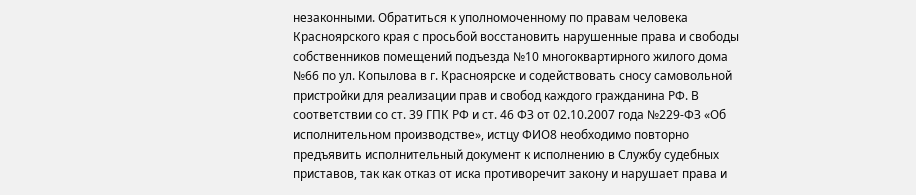незаконными. Обратиться к уполномоченному по правам человека Красноярского края с просьбой восстановить нарушенные права и свободы собственников помещений подъезда №10 многоквартирного жилого дома №66 по ул. Копылова в г. Красноярске и содействовать сносу самовольной пристройки для реализации прав и свобод каждого гражданина РФ. В соответствии со ст. 39 ГПК РФ и ст. 46 ФЗ от 02.10.2007 года №229-ФЗ «Об исполнительном производстве», истцу ФИО8 необходимо повторно предъявить исполнительный документ к исполнению в Службу судебных приставов, так как отказ от иска противоречит закону и нарушает права и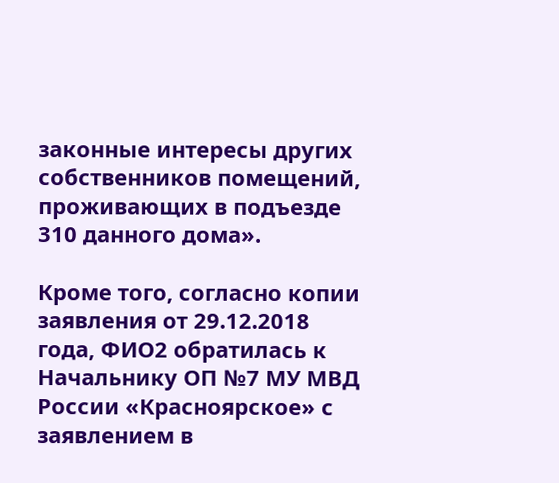законные интересы других собственников помещений, проживающих в подъезде 310 данного дома».

Кроме того, согласно копии заявления от 29.12.2018 года, ФИО2 обратилась к Начальнику ОП №7 МУ МВД России «Красноярское» с заявлением в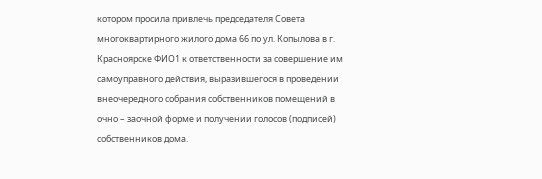котором просила привлечь председателя Совета многоквартирного жилого дома 66 по ул. Копылова в г. Красноярске ФИО1 к ответственности за совершение им самоуправного действия, выразившегося в проведении внеочередного собрания собственников помещений в очно – заочной форме и получении голосов (подписей) собственников дома.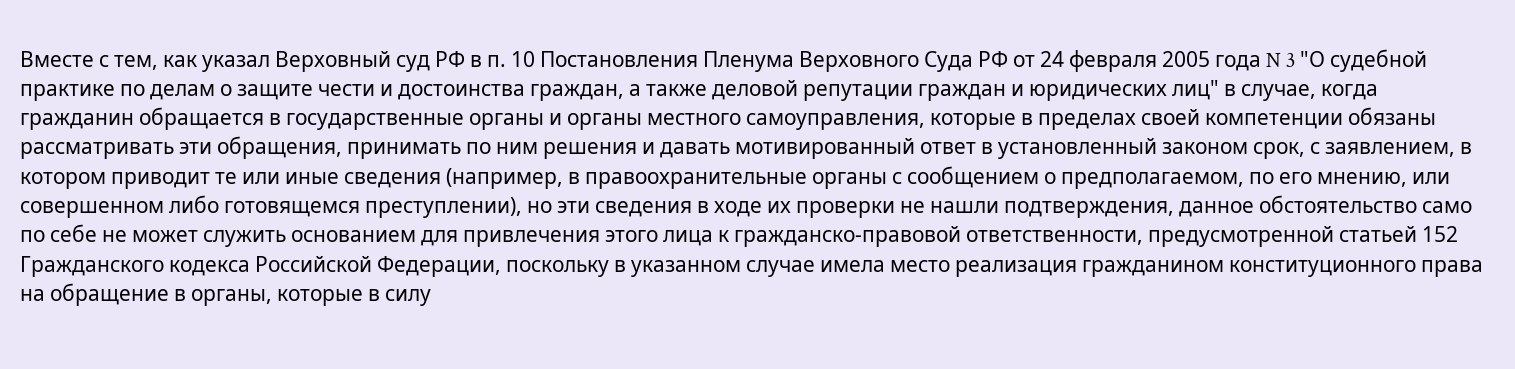Вместе с тем, как указал Верховный суд РФ в п. 10 Постановления Пленума Верховного Суда РФ от 24 февраля 2005 года N 3 "О судебной практике по делам о защите чести и достоинства граждан, а также деловой репутации граждан и юридических лиц" в случае, когда гражданин обращается в государственные органы и органы местного самоуправления, которые в пределах своей компетенции обязаны рассматривать эти обращения, принимать по ним решения и давать мотивированный ответ в установленный законом срок, с заявлением, в котором приводит те или иные сведения (например, в правоохранительные органы с сообщением о предполагаемом, по его мнению, или совершенном либо готовящемся преступлении), но эти сведения в ходе их проверки не нашли подтверждения, данное обстоятельство само по себе не может служить основанием для привлечения этого лица к гражданско-правовой ответственности, предусмотренной статьей 152 Гражданского кодекса Российской Федерации, поскольку в указанном случае имела место реализация гражданином конституционного права на обращение в органы, которые в силу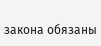закона обязаны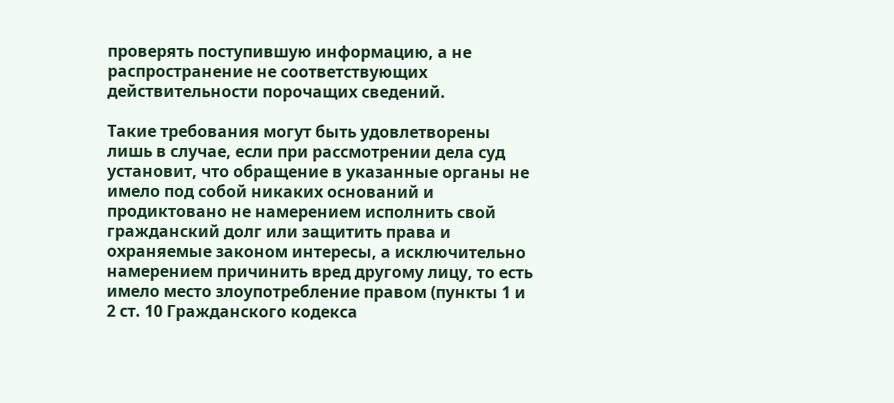проверять поступившую информацию, а не распространение не соответствующих действительности порочащих сведений.

Такие требования могут быть удовлетворены лишь в случае, если при рассмотрении дела суд установит, что обращение в указанные органы не имело под собой никаких оснований и продиктовано не намерением исполнить свой гражданский долг или защитить права и охраняемые законом интересы, а исключительно намерением причинить вред другому лицу, то есть имело место злоупотребление правом (пункты 1 и 2 ст. 10 Гражданского кодекса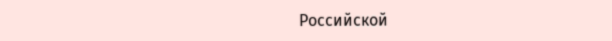Российской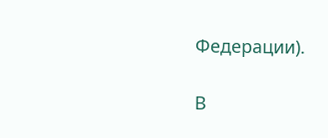Федерации).

В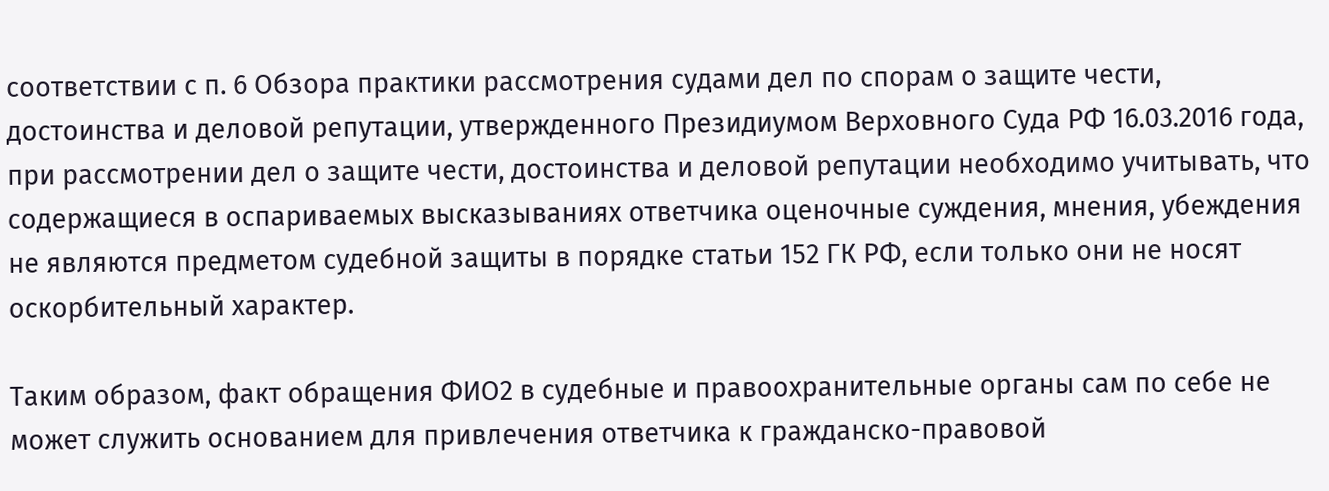соответствии с п. 6 Обзора практики рассмотрения судами дел по спорам о защите чести, достоинства и деловой репутации, утвержденного Президиумом Верховного Суда РФ 16.03.2016 года, при рассмотрении дел о защите чести, достоинства и деловой репутации необходимо учитывать, что содержащиеся в оспариваемых высказываниях ответчика оценочные суждения, мнения, убеждения не являются предметом судебной защиты в порядке статьи 152 ГК РФ, если только они не носят оскорбительный характер.

Таким образом, факт обращения ФИО2 в судебные и правоохранительные органы сам по себе не может служить основанием для привлечения ответчика к гражданско-правовой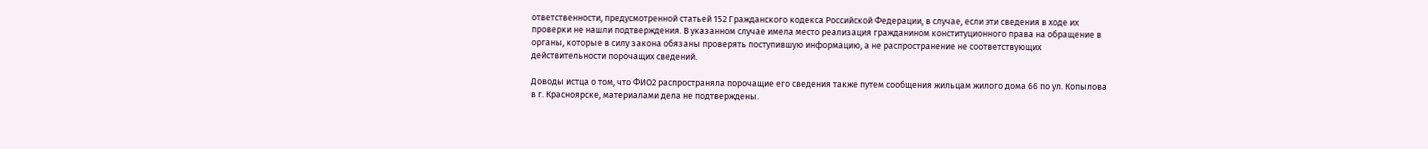ответственности, предусмотренной статьей 152 Гражданского кодекса Российской Федерации, в случае, если эти сведения в ходе их проверки не нашли подтверждения. В указанном случае имела место реализация гражданином конституционного права на обращение в органы, которые в силу закона обязаны проверять поступившую информацию, а не распространение не соответствующих действительности порочащих сведений.

Доводы истца о том, что ФИО2 распространяла порочащие его сведения также путем сообщения жильцам жилого дома 66 по ул. Копылова в г. Красноярске, материалами дела не подтверждены.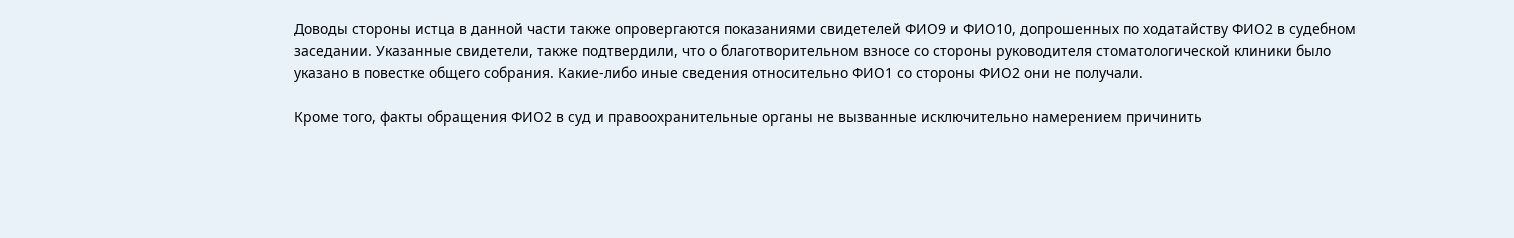Доводы стороны истца в данной части также опровергаются показаниями свидетелей ФИО9 и ФИО10, допрошенных по ходатайству ФИО2 в судебном заседании. Указанные свидетели, также подтвердили, что о благотворительном взносе со стороны руководителя стоматологической клиники было указано в повестке общего собрания. Какие-либо иные сведения относительно ФИО1 со стороны ФИО2 они не получали.

Кроме того, факты обращения ФИО2 в суд и правоохранительные органы не вызванные исключительно намерением причинить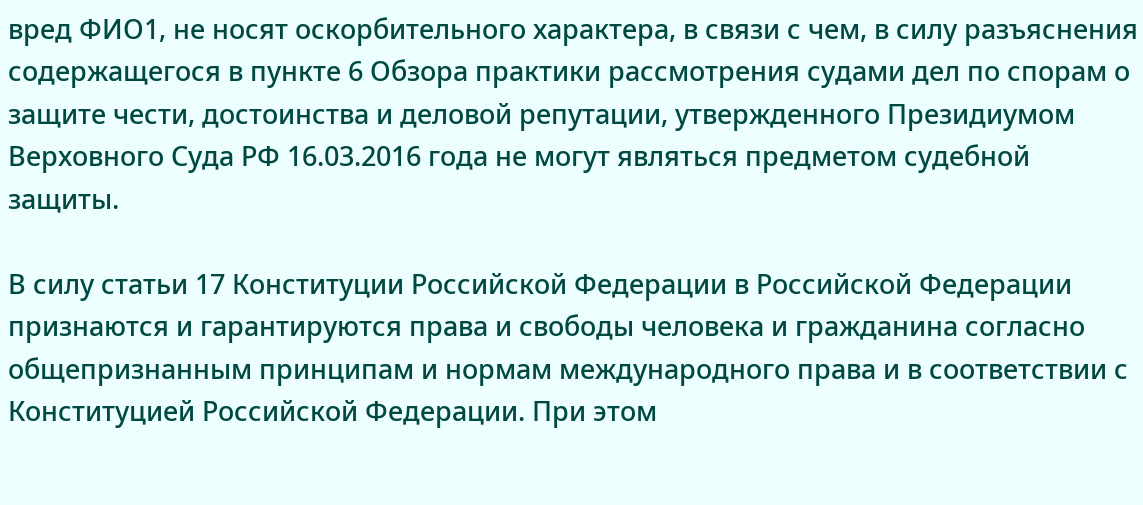вред ФИО1, не носят оскорбительного характера, в связи с чем, в силу разъяснения содержащегося в пункте 6 Обзора практики рассмотрения судами дел по спорам о защите чести, достоинства и деловой репутации, утвержденного Президиумом Верховного Суда РФ 16.03.2016 года не могут являться предметом судебной защиты.

В силу статьи 17 Конституции Российской Федерации в Российской Федерации признаются и гарантируются права и свободы человека и гражданина согласно общепризнанным принципам и нормам международного права и в соответствии с Конституцией Российской Федерации. При этом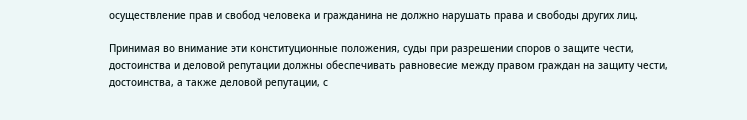осуществление прав и свобод человека и гражданина не должно нарушать права и свободы других лиц.

Принимая во внимание эти конституционные положения, суды при разрешении споров о защите чести, достоинства и деловой репутации должны обеспечивать равновесие между правом граждан на защиту чести, достоинства, а также деловой репутации, с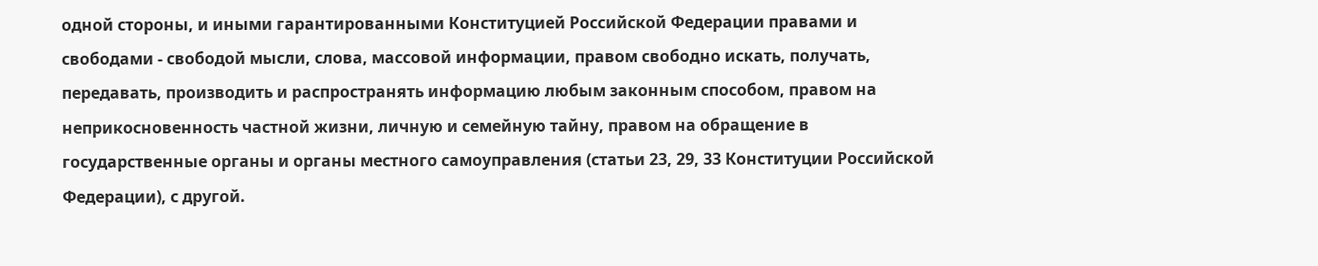одной стороны, и иными гарантированными Конституцией Российской Федерации правами и свободами - свободой мысли, слова, массовой информации, правом свободно искать, получать, передавать, производить и распространять информацию любым законным способом, правом на неприкосновенность частной жизни, личную и семейную тайну, правом на обращение в государственные органы и органы местного самоуправления (статьи 23, 29, 33 Конституции Российской Федерации), с другой.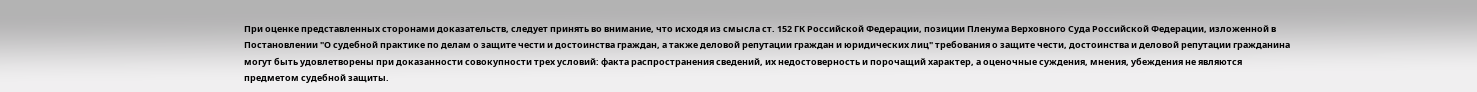При оценке представленных сторонами доказательств, следует принять во внимание, что исходя из смысла ст. 152 ГК Российской Федерации, позиции Пленума Верховного Суда Российской Федерации, изложенной в Постановлении "О судебной практике по делам о защите чести и достоинства граждан, а также деловой репутации граждан и юридических лиц" требования о защите чести, достоинства и деловой репутации гражданина могут быть удовлетворены при доказанности совокупности трех условий: факта распространения сведений, их недостоверность и порочащий характер, а оценочные суждения, мнения, убеждения не являются предметом судебной защиты.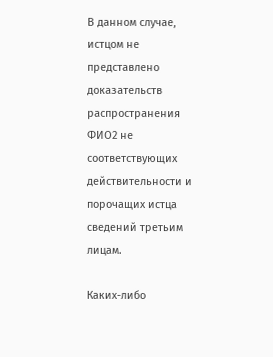В данном случае, истцом не представлено доказательств распространения ФИО2 не соответствующих действительности и порочащих истца сведений третьим лицам.

Каких-либо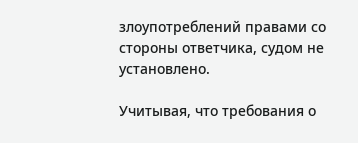злоупотреблений правами со стороны ответчика, судом не установлено.

Учитывая, что требования о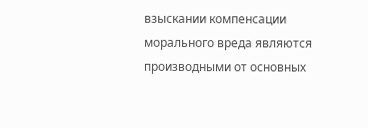взыскании компенсации морального вреда являются производными от основных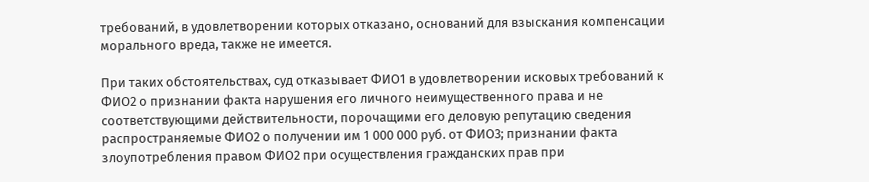требований, в удовлетворении которых отказано, оснований для взыскания компенсации морального вреда, также не имеется.

При таких обстоятельствах, суд отказывает ФИО1 в удовлетворении исковых требований к ФИО2 о признании факта нарушения его личного неимущественного права и не соответствующими действительности, порочащими его деловую репутацию сведения распространяемые ФИО2 о получении им 1 000 000 руб. от ФИО3; признании факта злоупотребления правом ФИО2 при осуществления гражданских прав при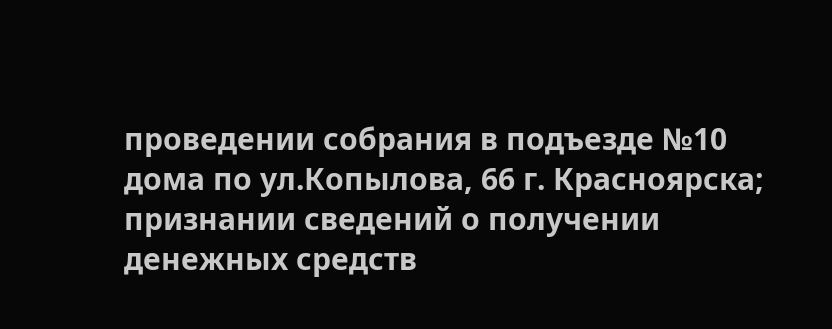проведении собрания в подъезде №10 дома по ул.Копылова, 66 г. Красноярска; признании сведений о получении денежных средств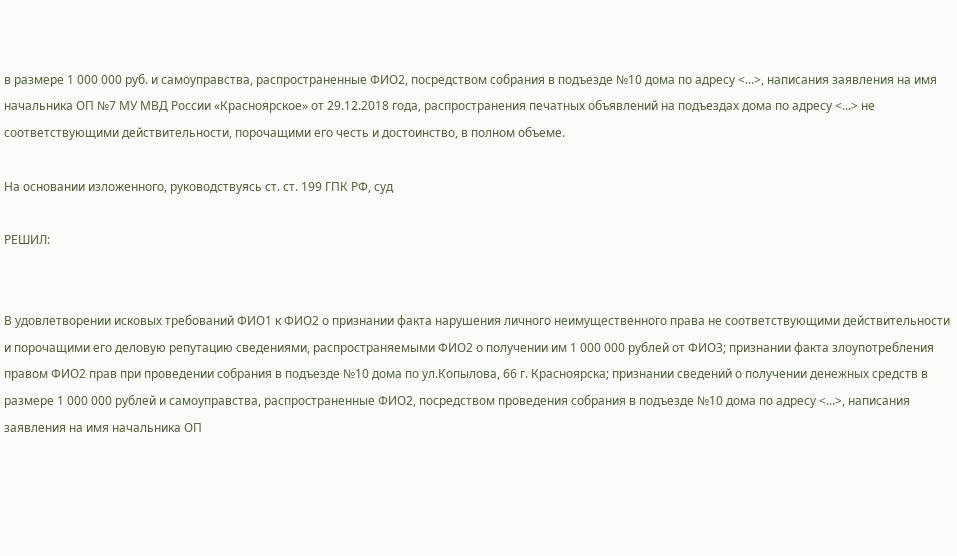в размере 1 000 000 руб. и самоуправства, распространенные ФИО2, посредством собрания в подъезде №10 дома по адресу <...>, написания заявления на имя начальника ОП №7 МУ МВД России «Красноярское» от 29.12.2018 года, распространения печатных объявлений на подъездах дома по адресу <...> не соответствующими действительности, порочащими его честь и достоинство, в полном объеме.

На основании изложенного, руководствуясь ст. ст. 199 ГПК РФ, суд

РЕШИЛ:


В удовлетворении исковых требований ФИО1 к ФИО2 о признании факта нарушения личного неимущественного права не соответствующими действительности и порочащими его деловую репутацию сведениями, распространяемыми ФИО2 о получении им 1 000 000 рублей от ФИО3; признании факта злоупотребления правом ФИО2 прав при проведении собрания в подъезде №10 дома по ул.Копылова, 66 г. Красноярска; признании сведений о получении денежных средств в размере 1 000 000 рублей и самоуправства, распространенные ФИО2, посредством проведения собрания в подъезде №10 дома по адресу <...>, написания заявления на имя начальника ОП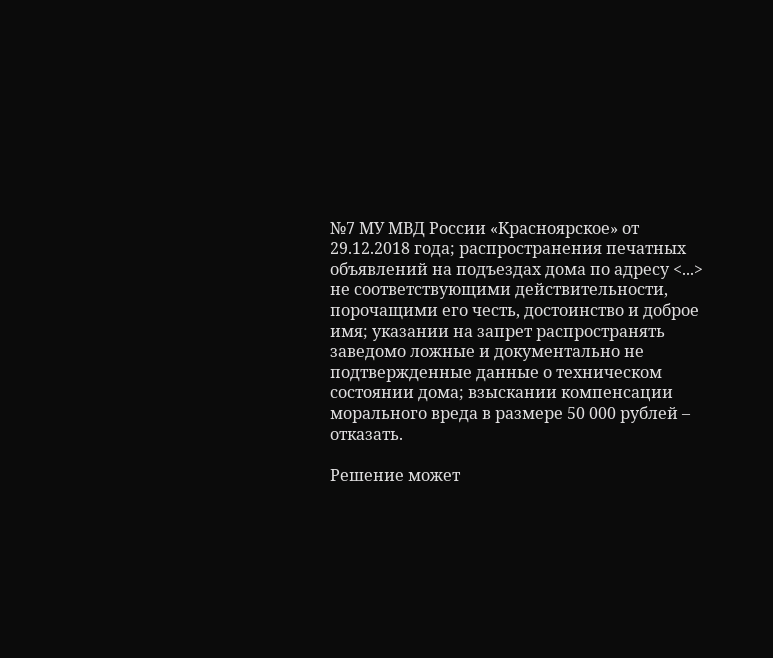№7 МУ МВД России «Красноярское» от 29.12.2018 года; распространения печатных объявлений на подъездах дома по адресу <...> не соответствующими действительности, порочащими его честь, достоинство и доброе имя; указании на запрет распространять заведомо ложные и документально не подтвержденные данные о техническом состоянии дома; взыскании компенсации морального вреда в размере 50 000 рублей – отказать.

Решение может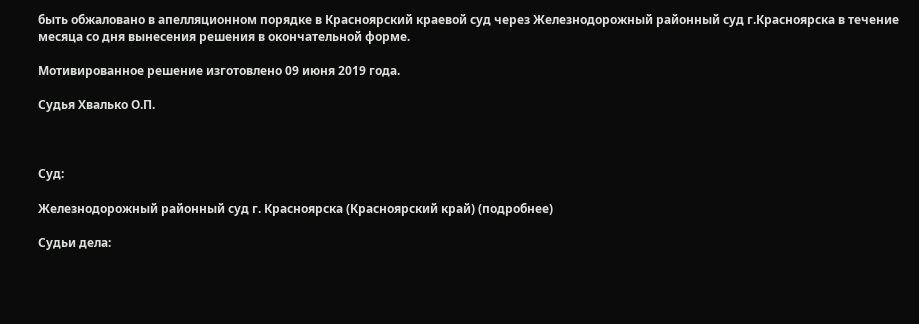быть обжаловано в апелляционном порядке в Красноярский краевой суд через Железнодорожный районный суд г.Красноярска в течение месяца со дня вынесения решения в окончательной форме.

Мотивированное решение изготовлено 09 июня 2019 года.

Судья Хвалько О.П.



Суд:

Железнодорожный районный суд г. Красноярска (Красноярский край) (подробнее)

Судьи дела: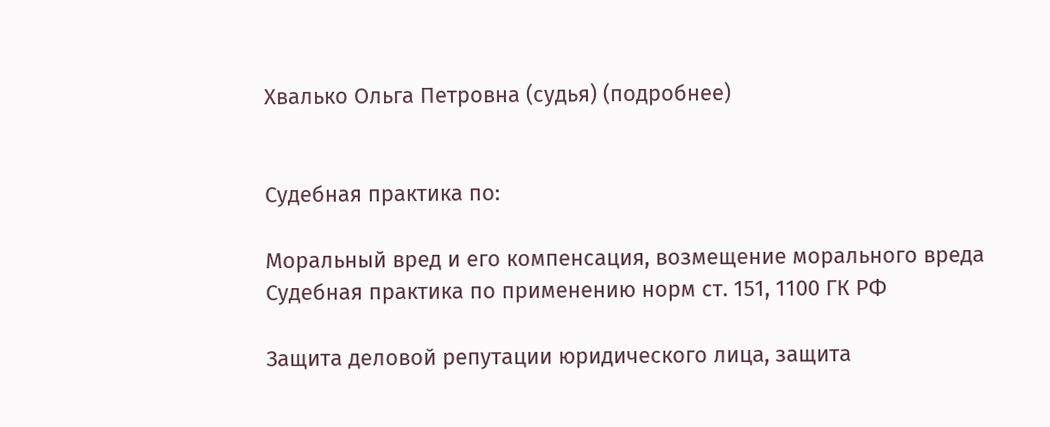Хвалько Ольга Петровна (судья) (подробнее)


Судебная практика по:

Моральный вред и его компенсация, возмещение морального вреда
Судебная практика по применению норм ст. 151, 1100 ГК РФ

Защита деловой репутации юридического лица, защита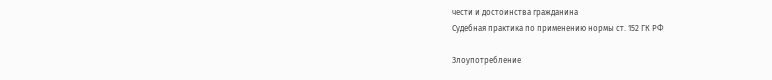чести и достоинства гражданина
Судебная практика по применению нормы ст. 152 ГК РФ

Злоупотребление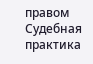правом
Судебная практика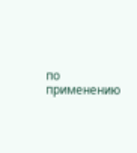по применению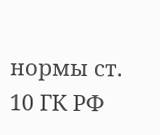нормы ст. 10 ГК РФ